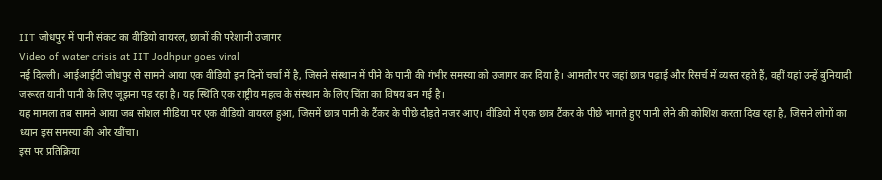IIT जोधपुर में पानी संकट का वीडियो वायरल, छात्रों की परेशानी उजागर
Video of water crisis at IIT Jodhpur goes viral
नई दिल्ली। आईआईटी जोधपुर से सामने आया एक वीडियो इन दिनों चर्चा में है, जिसने संस्थान में पीने के पानी की गंभीर समस्या को उजागर कर दिया है। आमतौर पर जहां छात्र पढ़ाई और रिसर्च में व्यस्त रहते हैं, वहीं यहां उन्हें बुनियादी जरूरत यानी पानी के लिए जूझना पड़ रहा है। यह स्थिति एक राष्ट्रीय महत्व के संस्थान के लिए चिंता का विषय बन गई है।
यह मामला तब सामने आया जब सोशल मीडिया पर एक वीडियो वायरल हुआ, जिसमें छात्र पानी के टैंकर के पीछे दौड़ते नजर आए। वीडियो में एक छात्र टैंकर के पीछे भागते हुए पानी लेने की कोशिश करता दिख रहा है, जिसने लोगों का ध्यान इस समस्या की ओर खींचा।
इस पर प्रतिक्रिया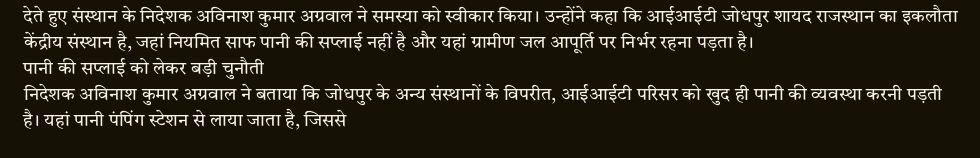देते हुए संस्थान के निदेशक अविनाश कुमार अग्रवाल ने समस्या को स्वीकार किया। उन्होंने कहा कि आईआईटी जोधपुर शायद राजस्थान का इकलौता केंद्रीय संस्थान है, जहां नियमित साफ पानी की सप्लाई नहीं है और यहां ग्रामीण जल आपूर्ति पर निर्भर रहना पड़ता है।
पानी की सप्लाई को लेकर बड़ी चुनौती
निदेशक अविनाश कुमार अग्रवाल ने बताया कि जोधपुर के अन्य संस्थानों के विपरीत, आईआईटी परिसर को खुद ही पानी की व्यवस्था करनी पड़ती है। यहां पानी पंपिंग स्टेशन से लाया जाता है, जिससे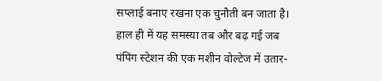सप्लाई बनाए रखना एक चुनौती बन जाता है।
हाल ही में यह समस्या तब और बढ़ गई जब पंपिंग स्टेशन की एक मशीन वोल्टेज में उतार-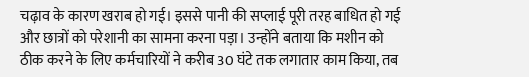चढ़ाव के कारण खराब हो गई। इससे पानी की सप्लाई पूरी तरह बाधित हो गई और छात्रों को परेशानी का सामना करना पड़ा। उन्होंने बताया कि मशीन को ठीक करने के लिए कर्मचारियों ने करीब 30 घंटे तक लगातार काम किया, तब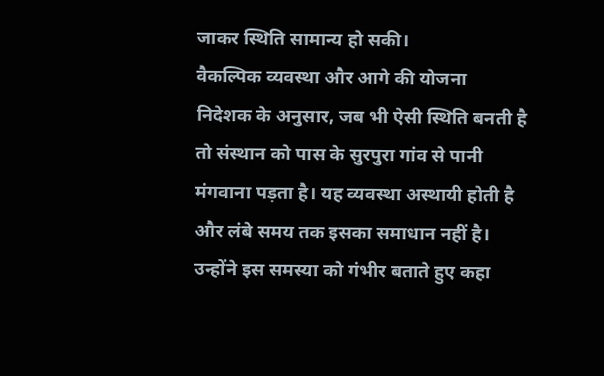जाकर स्थिति सामान्य हो सकी।
वैकल्पिक व्यवस्था और आगे की योजना
निदेशक के अनुसार, जब भी ऐसी स्थिति बनती है तो संस्थान को पास के सुरपुरा गांव से पानी मंगवाना पड़ता है। यह व्यवस्था अस्थायी होती है और लंबे समय तक इसका समाधान नहीं है।
उन्होंने इस समस्या को गंभीर बताते हुए कहा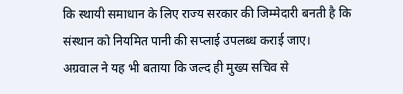कि स्थायी समाधान के लिए राज्य सरकार की जिम्मेदारी बनती है कि संस्थान को नियमित पानी की सप्लाई उपलब्ध कराई जाए।
अग्रवाल ने यह भी बताया कि जल्द ही मुख्य सचिव से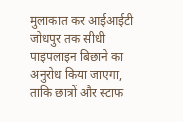मुलाकात कर आईआईटी जोधपुर तक सीधी पाइपलाइन बिछाने का अनुरोध किया जाएगा, ताकि छात्रों और स्टाफ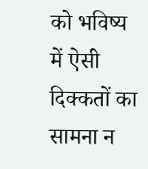को भविष्य में ऐसी दिक्कतों का सामना न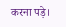करना पड़े।